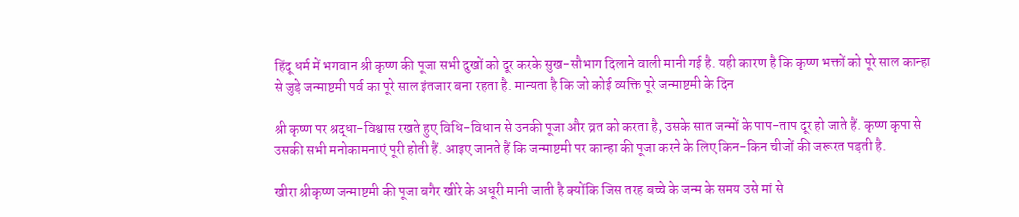हिंदू धर्म में भगवान श्री कृष्ण की पूजा सभी दुखों को दूर करके सुख-सौभाग दिलाने वाली मानी गई है. यही कारण है कि कृष्ण भक्तों को पूरे साल कान्हा से जुड़े जन्माष्टमी पर्व का पूरे साल इंतजार बना रहता है. मान्यता है कि जो कोई व्यक्ति पूरे जन्माष्टमी के दिन

श्री कृष्ण पर श्रद्धा-विश्वास रखते हुए विधि-विधान से उनकी पूजा और व्रत को करता है, उसके सात जन्मों के पाप-ताप दूर हो जाते हैं. कृष्ण कृपा से उसकी सभी मनोकामनाएं पूरी होती हैं. आइए जानते हैं कि जन्माष्टमी पर कान्हा की पूजा करने के लिए किन-किन चीजों की जरूरत पड़ती है.

खीरा श्रीकृष्ण जन्माष्टमी की पूजा बगैर खीरे के अधूरी मानी जाती है क्योंकि जिस तरह बच्चे के जन्म के समय उसे मां से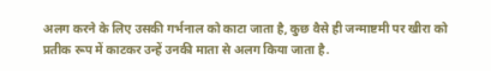अलग करने के लिए उसकी गर्भनाल को काटा जाता है, कुछ वैसे ही जन्माष्टमी पर खीरा को प्रतीक रूप में काटकर उन्हें उनकी माता से अलग किया जाता है.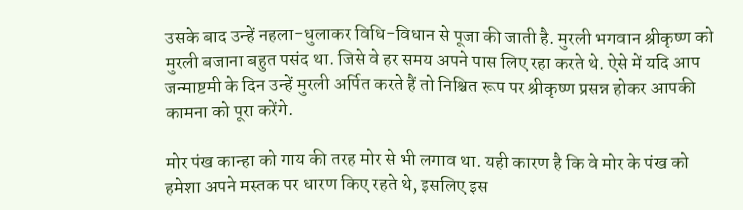उसके बाद उन्हें नहला-धुलाकर विधि-विधान से पूजा की जाती है. मुरली भगवान श्रीकृष्ण को मुरली बजाना बहुत पसंद था. जिसे वे हर समय अपने पास लिए रहा करते थे. ऐसे में यदि आप जन्माष्टमी के दिन उन्हें मुरली अर्पित करते हैं तो निश्चित रूप पर श्रीकृष्ण प्रसन्न होकर आपकी कामना को पूरा करेंगे.

मोर पंख कान्हा को गाय की तरह मोर से भी लगाव था. यही कारण है कि वे मोर के पंख को हमेशा अपने मस्तक पर धारण किए रहते थे, इसलिए इस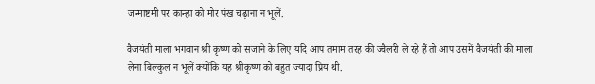जन्माष्टमी पर कान्हा को मोर पंख चढ़ाना न भूलें.

वैजयंती माला भगवान श्री कृष्ण को सजाने के लिए यदि आप तमाम तरह की ज्वैलरी ले रहे हैं तो आप उसमें वैजयंती की माला लेना बिल्कुल न भूलें क्योंकि यह श्रीकृष्ण को बहुत ज्यादा प्रिय थी.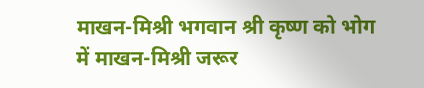माखन-मिश्री भगवान श्री कृष्ण को भोग में माखन-मिश्री जरूर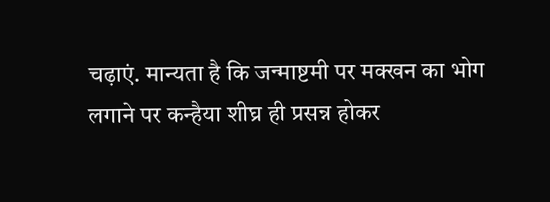चढ़ाएं. मान्यता है कि जन्माष्टमी पर मक्खन का भोग लगाने पर कन्हैया शीघ्र ही प्रसन्न होकर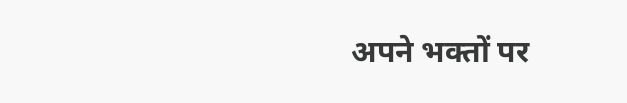अपने भक्तों पर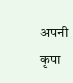अपनी कृपा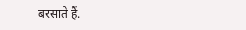बरसाते हैं.